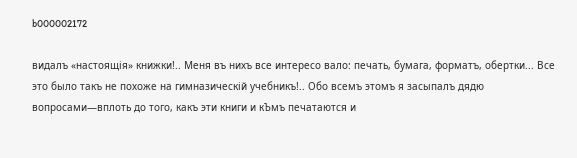b000002172

видалъ «настоящія» книжки!.. Меня въ нихъ все интересо вало: печать, бумага, форматъ, обертки... Все это было такъ не похоже на гимназическій учебникъ!.. Обо всемъ этомъ я засыпалъ дядю вопросами—вплоть до того, какъ эти книги и кЪмъ печатаются и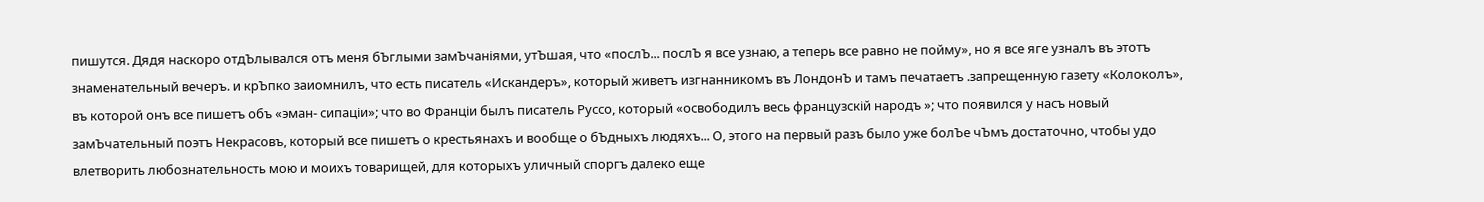пишутся. Дядя наскоро отдЪлывался отъ меня бЪглыми замЪчаніями, утЪшая, что «послЪ... послЪ я все узнаю, а теперь все равно не пойму», но я все яге узналъ въ этотъ знаменательный вечеръ. и крЪпко заиомнилъ, что есть писатель «Искандеръ», который живетъ изгнанникомъ въ ЛондонЪ и тамъ печатаетъ .запрещенную газету «Колоколъ», въ которой онъ все пишетъ объ «эман- сипаціи»; что во Франціи былъ писатель Руссо, который «освободилъ весь французскій народъ »; что появился у насъ новый замЪчательный поэтъ Некрасовъ, который все пишетъ о крестьянахъ и вообще о бЪдныхъ людяхъ... О, этого на первый разъ было уже болЪе чЪмъ достаточно, чтобы удо влетворить любознательность мою и моихъ товарищей, для которыхъ уличный споргъ далеко еще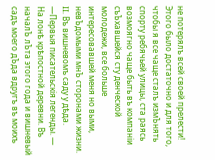не потерялъ всей своей прелести! Этого было достаточно и для того, чтобы я все чаще сталъ измЪнять спорту ребячьей улицы, ста раясь возмоягно чаще быть въ компаніи съЪхавшейся сту денческой молодежи, все больше интересовавшей меня но выми, невЪдомыми мнЪ сторонами жизни. II. Въ вишневомъ саду у дѣда. —Первыя писательскія легенды. — На лонѣ крѣпостной деревни. Въ началЪ лЪта этого года и вишневый садъ моего дЪда вдругъ въ моихъ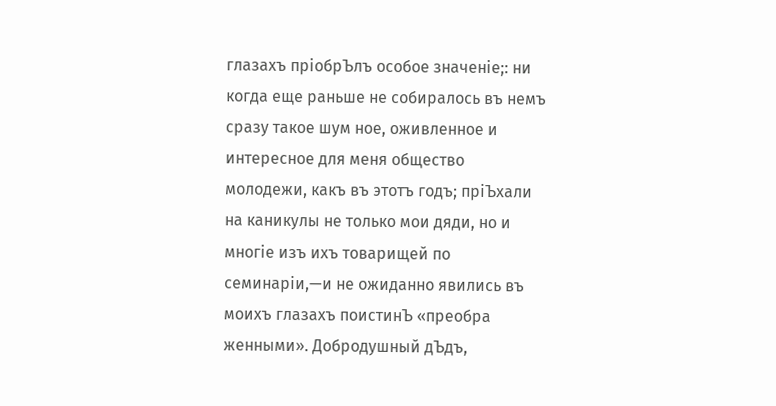глазахъ пріобрЪлъ особое значеніе;: ни когда еще раньше не собиралось въ немъ сразу такое шум ное, оживленное и интересное для меня общество молодежи, какъ въ этотъ годъ; пріЪхали на каникулы не только мои дяди, но и многіе изъ ихъ товарищей по семинаріи,—и не ожиданно явились въ моихъ глазахъ поистинЪ «преобра женными». Добродушный дЪдъ,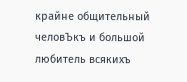крайне общительный человЪкъ и большой любитель всякихъ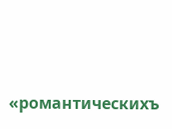«романтическихъ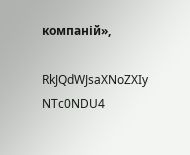компаній»,

RkJQdWJsaXNoZXIy NTc0NDU4